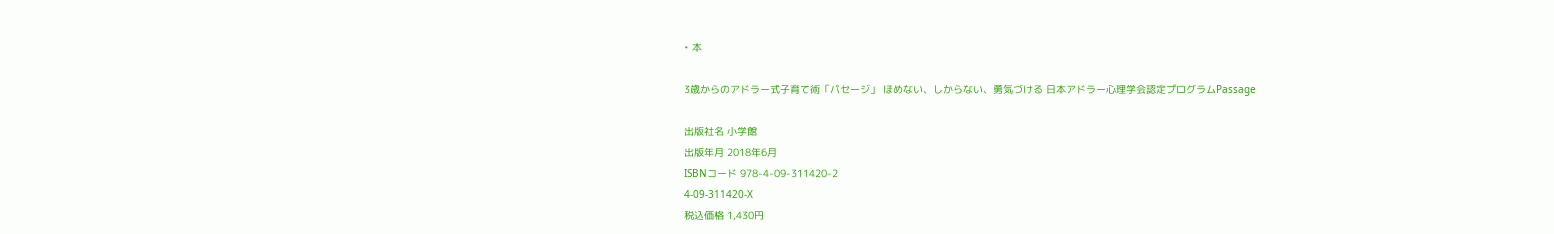• 本

3歳からのアドラー式子育て術「パセージ」 ほめない、しからない、勇気づける 日本アドラー心理学会認定プログラムPassage

出版社名 小学館
出版年月 2018年6月
ISBNコード 978-4-09-311420-2
4-09-311420-X
税込価格 1,430円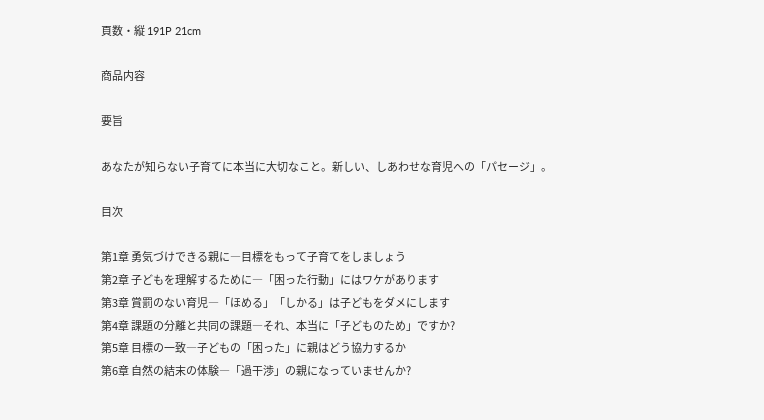頁数・縦 191P 21cm

商品内容

要旨

あなたが知らない子育てに本当に大切なこと。新しい、しあわせな育児への「パセージ」。

目次

第1章 勇気づけできる親に―目標をもって子育てをしましょう
第2章 子どもを理解するために―「困った行動」にはワケがあります
第3章 賞罰のない育児―「ほめる」「しかる」は子どもをダメにします
第4章 課題の分離と共同の課題―それ、本当に「子どものため」ですか?
第5章 目標の一致―子どもの「困った」に親はどう協力するか
第6章 自然の結末の体験―「過干渉」の親になっていませんか?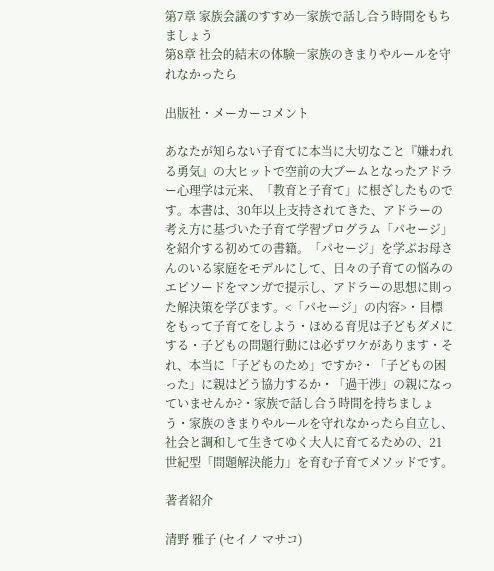第7章 家族会議のすすめ―家族で話し合う時間をもちましょう
第8章 社会的結末の体験―家族のきまりやルールを守れなかったら

出版社・メーカーコメント

あなたが知らない子育てに本当に大切なこと『嫌われる勇気』の大ヒットで空前の大ブームとなったアドラー心理学は元来、「教育と子育て」に根ざしたものです。本書は、30年以上支持されてきた、アドラーの考え方に基づいた子育て学習プログラム「パセージ」を紹介する初めての書籍。「パセージ」を学ぶお母さんのいる家庭をモデルにして、日々の子育ての悩みのエピソードをマンガで提示し、アドラーの思想に則った解決策を学びます。<「パセージ」の内容>・目標をもって子育てをしよう・ほめる育児は子どもダメにする・子どもの問題行動には必ずワケがあります・それ、本当に「子どものため」ですか?・「子どもの困った」に親はどう協力するか・「過干渉」の親になっていませんか?・家族で話し合う時間を持ちましょう・家族のきまりやルールを守れなかったら自立し、社会と調和して生きてゆく大人に育てるための、21世紀型「問題解決能力」を育む子育てメソッドです。

著者紹介

清野 雅子 (セイノ マサコ)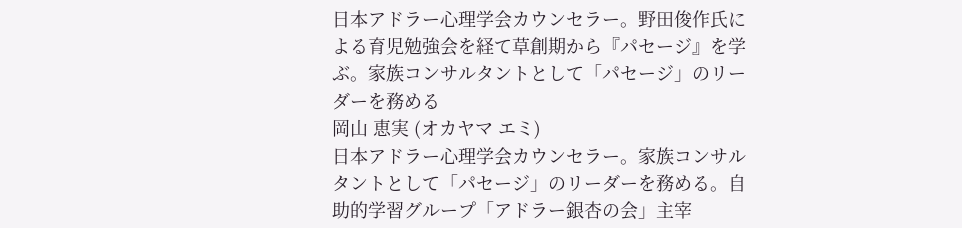日本アドラー心理学会カウンセラー。野田俊作氏による育児勉強会を経て草創期から『パセージ』を学ぶ。家族コンサルタントとして「パセージ」のリーダーを務める
岡山 恵実 (オカヤマ エミ)
日本アドラー心理学会カウンセラー。家族コンサルタントとして「パセージ」のリーダーを務める。自助的学習グループ「アドラー銀杏の会」主宰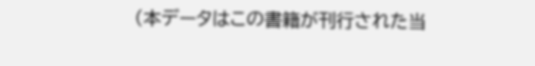(本データはこの書籍が刊行された当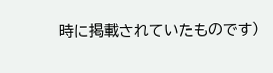時に掲載されていたものです)